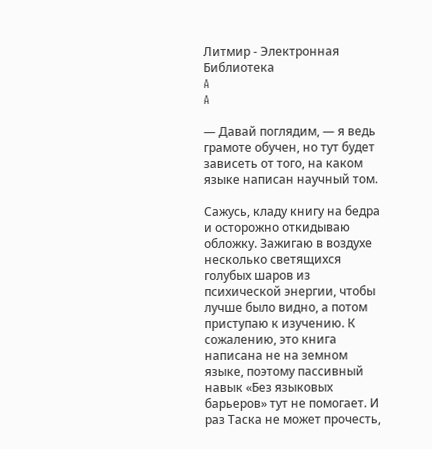Литмир - Электронная Библиотека
A
A

— Давай поглядим, — я ведь грамоте обучен, но тут будет зависеть от того, на каком языке написан научный том.

Сажусь, кладу книгу на бедра и осторожно откидываю обложку. Зажигаю в воздухе несколько светящихся голубых шаров из психической энергии, чтобы лучше было видно, а потом приступаю к изучению. К сожалению, это книга написана не на земном языке, поэтому пассивный навык «Без языковых барьеров» тут не помогает. И раз Таска не может прочесть,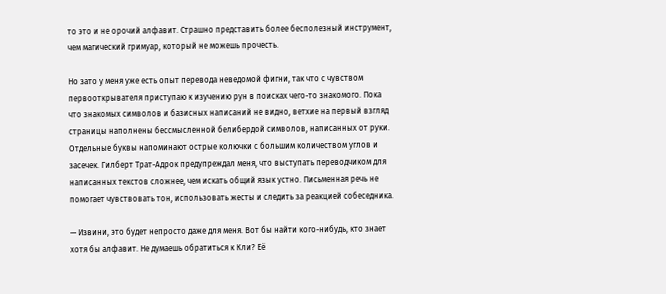то это и не орочий алфавит. Страшно представить более бесполезный инструмент, чем магический гримуар, который не можешь прочесть.

Но зато у меня уже есть опыт перевода неведомой фигни, так что с чувством первооткрывателя приступаю к изучению рун в поисках чего-то знакомого. Пока что знакомых символов и базисных написаний не видно, ветхие на первый взгляд страницы наполнены бессмысленной белибердой символов, написанных от руки. Отдельные буквы напоминают острые колючки с большим количеством углов и засечек. Гилберт Трат-Адрок предупреждал меня, что выступать переводчиком для написанных текстов сложнее, чем искать общий язык устно. Письменная речь не помогает чувствовать тон, использовать жесты и следить за реакцией собеседника.

— Извини, это будет непросто даже для меня. Вот бы найти кого-нибудь, кто знает хотя бы алфавит. Не думаешь обратиться к Кли? Её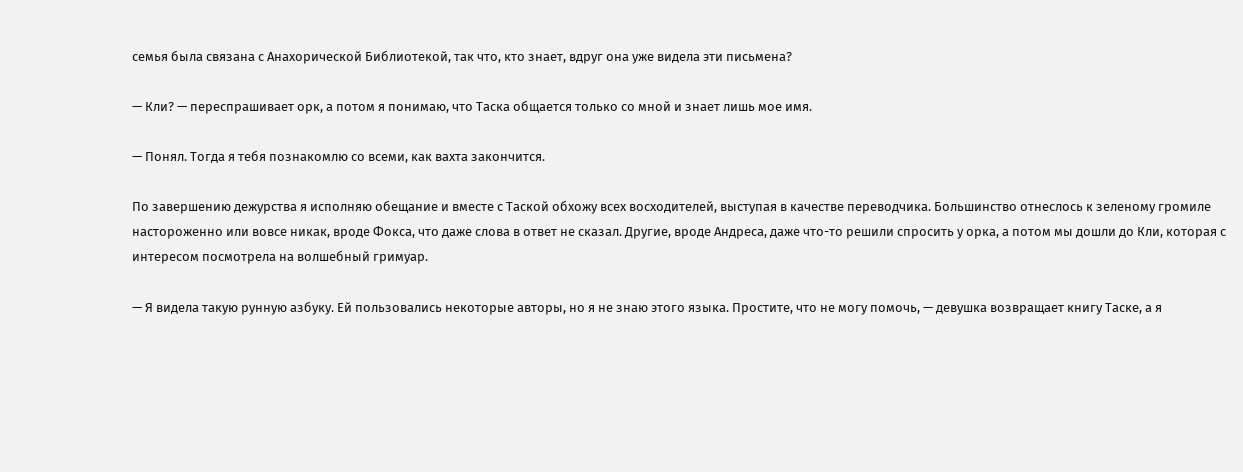семья была связана с Анахорической Библиотекой, так что, кто знает, вдруг она уже видела эти письмена?

— Кли? — переспрашивает орк, а потом я понимаю, что Таска общается только со мной и знает лишь мое имя.

— Понял. Тогда я тебя познакомлю со всеми, как вахта закончится.

По завершению дежурства я исполняю обещание и вместе с Таской обхожу всех восходителей, выступая в качестве переводчика. Большинство отнеслось к зеленому громиле настороженно или вовсе никак, вроде Фокса, что даже слова в ответ не сказал. Другие, вроде Андреса, даже что-то решили спросить у орка, а потом мы дошли до Кли, которая с интересом посмотрела на волшебный гримуар.

— Я видела такую рунную азбуку. Ей пользовались некоторые авторы, но я не знаю этого языка. Простите, что не могу помочь, — девушка возвращает книгу Таске, а я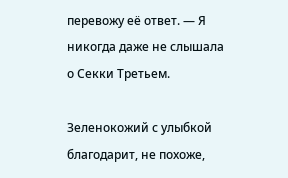перевожу её ответ. — Я никогда даже не слышала о Секки Третьем.

Зеленокожий с улыбкой благодарит, не похоже,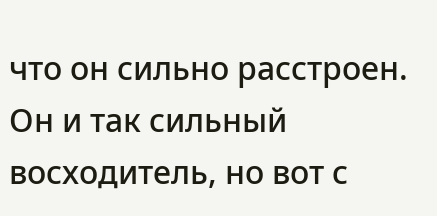что он сильно расстроен. Он и так сильный восходитель, но вот с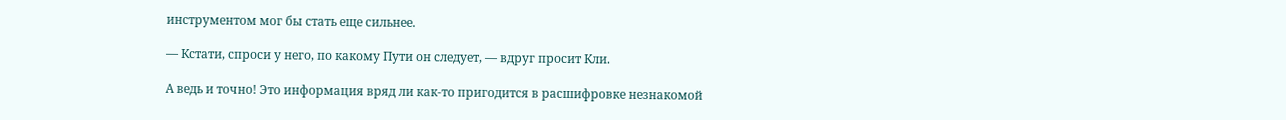инструментом мог бы стать еще сильнее.

— Кстати, спроси у него, по какому Пути он следует, — вдруг просит Кли.

А ведь и точно! Это информация вряд ли как-то пригодится в расшифровке незнакомой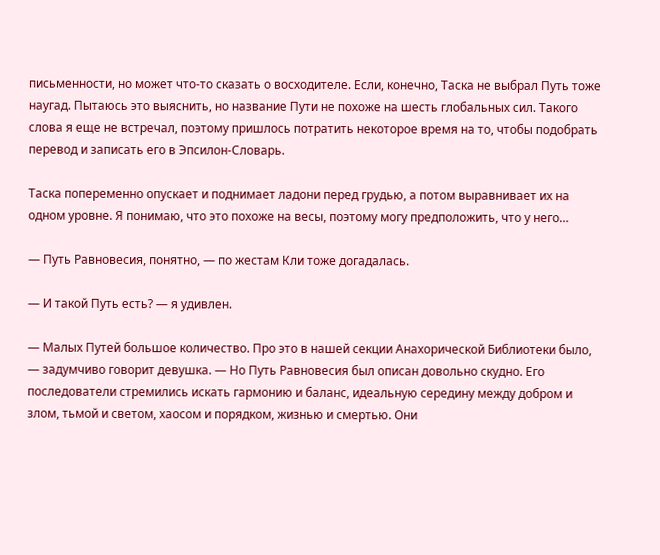письменности, но может что-то сказать о восходителе. Если, конечно, Таска не выбрал Путь тоже наугад. Пытаюсь это выяснить, но название Пути не похоже на шесть глобальных сил. Такого слова я еще не встречал, поэтому пришлось потратить некоторое время на то, чтобы подобрать перевод и записать его в Эпсилон-Словарь.

Таска попеременно опускает и поднимает ладони перед грудью, а потом выравнивает их на одном уровне. Я понимаю, что это похоже на весы, поэтому могу предположить, что у него…

— Путь Равновесия, понятно, — по жестам Кли тоже догадалась.

— И такой Путь есть? — я удивлен.

— Малых Путей большое количество. Про это в нашей секции Анахорической Библиотеки было, — задумчиво говорит девушка. — Но Путь Равновесия был описан довольно скудно. Его последователи стремились искать гармонию и баланс, идеальную середину между добром и злом, тьмой и светом, хаосом и порядком, жизнью и смертью. Они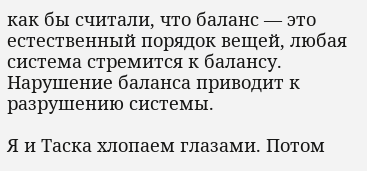как бы считали, что баланс — это естественный порядок вещей, любая система стремится к балансу. Нарушение баланса приводит к разрушению системы.

Я и Таска хлопаем глазами. Потом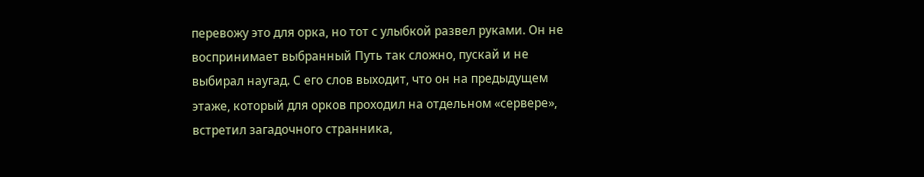перевожу это для орка, но тот с улыбкой развел руками. Он не воспринимает выбранный Путь так сложно, пускай и не выбирал наугад. С его слов выходит, что он на предыдущем этаже, который для орков проходил на отдельном «сервере», встретил загадочного странника,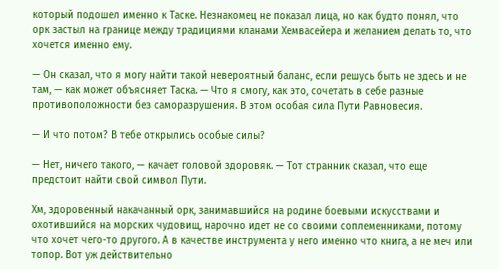который подошел именно к Таске. Незнакомец не показал лица, но как будто понял, что орк застыл на границе между традициями кланами Хемвасейера и желанием делать то, что хочется именно ему.

— Он сказал, что я могу найти такой невероятный баланс, если решусь быть не здесь и не там, — как может объясняет Таска. — Что я смогу, как это, сочетать в себе разные противоположности без саморазрушения. В этом особая сила Пути Равновесия.

— И что потом? В тебе открылись особые силы?

— Нет, ничего такого, — качает головой здоровяк. — Тот странник сказал, что еще предстоит найти свой символ Пути.

Хм, здоровенный накачанный орк, занимавшийся на родине боевыми искусствами и охотившийся на морских чудовищ, нарочно идет не со своими соплеменниками, потому что хочет чего-то другого. А в качестве инструмента у него именно что книга, а не меч или топор. Вот уж действительно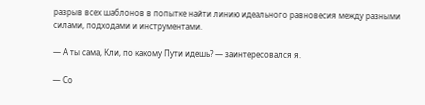разрыв всех шаблонов в попытке найти линию идеального равновесия между разными силами, подходами и инструментами.

— А ты сама, Кли, по какому Пути идешь? — заинтересовался я.

— Со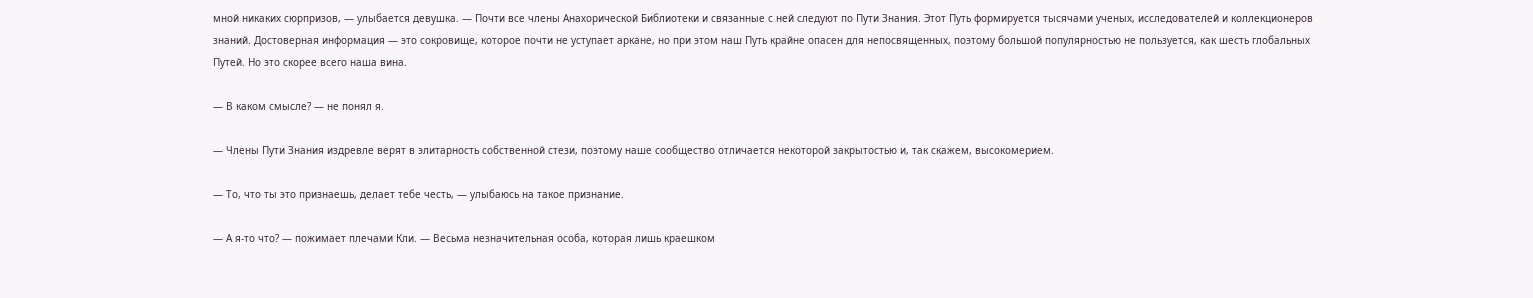мной никаких сюрпризов, — улыбается девушка. — Почти все члены Анахорической Библиотеки и связанные с ней следуют по Пути Знания. Этот Путь формируется тысячами ученых, исследователей и коллекционеров знаний. Достоверная информация — это сокровище, которое почти не уступает аркане, но при этом наш Путь крайне опасен для непосвященных, поэтому большой популярностью не пользуется, как шесть глобальных Путей. Но это скорее всего наша вина.

— В каком смысле? — не понял я.

— Члены Пути Знания издревле верят в элитарность собственной стези, поэтому наше сообщество отличается некоторой закрытостью и, так скажем, высокомерием.

— То, что ты это признаешь, делает тебе честь, — улыбаюсь на такое признание.

— А я-то что? — пожимает плечами Кли. — Весьма незначительная особа, которая лишь краешком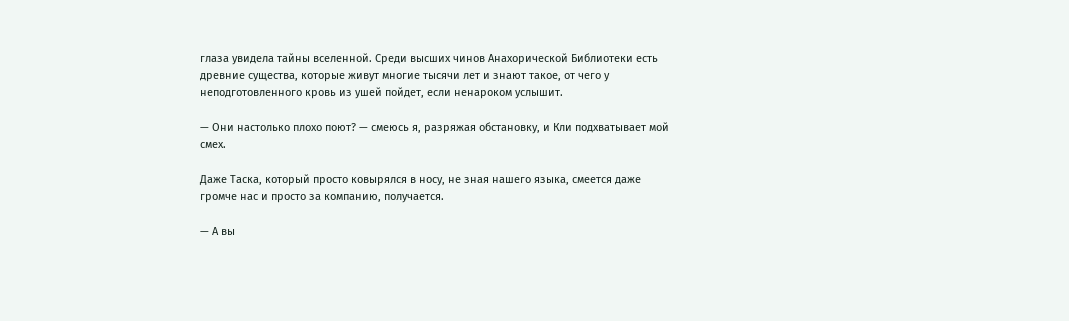глаза увидела тайны вселенной. Среди высших чинов Анахорической Библиотеки есть древние существа, которые живут многие тысячи лет и знают такое, от чего у неподготовленного кровь из ушей пойдет, если ненароком услышит.

— Они настолько плохо поют? — смеюсь я, разряжая обстановку, и Кли подхватывает мой смех.

Даже Таска, который просто ковырялся в носу, не зная нашего языка, смеется даже громче нас и просто за компанию, получается.

— А вы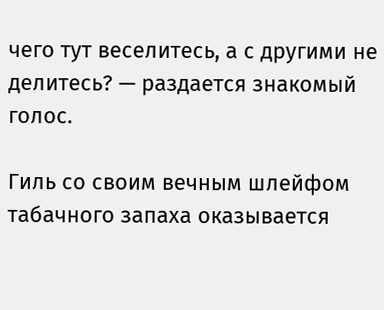чего тут веселитесь, а с другими не делитесь? — раздается знакомый голос.

Гиль со своим вечным шлейфом табачного запаха оказывается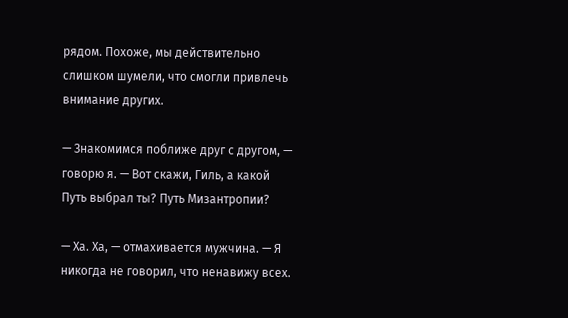рядом. Похоже, мы действительно слишком шумели, что смогли привлечь внимание других.

— Знакомимся поближе друг с другом, — говорю я. — Вот скажи, Гиль, а какой Путь выбрал ты? Путь Мизантропии?

— Ха. Ха, — отмахивается мужчина. — Я никогда не говорил, что ненавижу всех.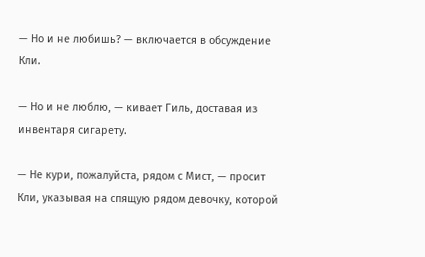— Но и не любишь? — включается в обсуждение Кли.

— Но и не люблю, — кивает Гиль, доставая из инвентаря сигарету.

— Не кури, пожалуйста, рядом с Мист, — просит Кли, указывая на спящую рядом девочку, которой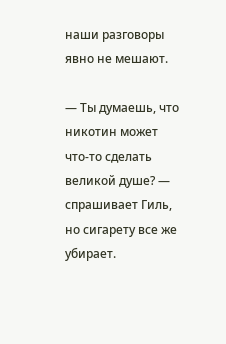наши разговоры явно не мешают.

— Ты думаешь, что никотин может что-то сделать великой душе? — спрашивает Гиль, но сигарету все же убирает.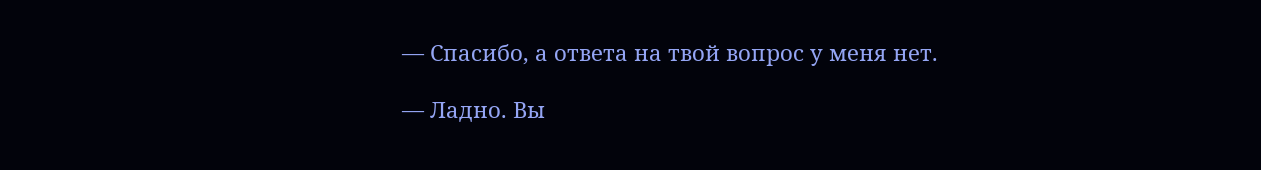— Спасибо, а ответа на твой вопрос у меня нет.

— Ладно. Вы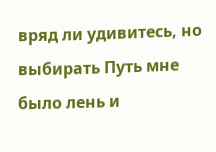вряд ли удивитесь, но выбирать Путь мне было лень и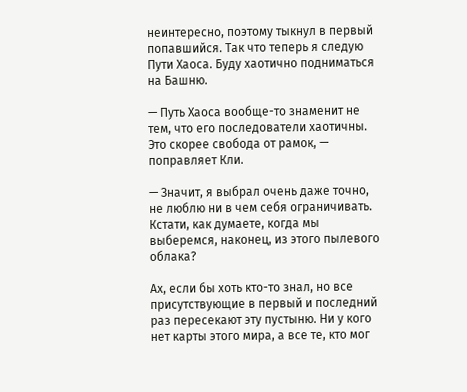неинтересно, поэтому тыкнул в первый попавшийся. Так что теперь я следую Пути Хаоса. Буду хаотично подниматься на Башню.

— Путь Хаоса вообще-то знаменит не тем, что его последователи хаотичны. Это скорее свобода от рамок, — поправляет Кли.

— Значит, я выбрал очень даже точно, не люблю ни в чем себя ограничивать. Кстати, как думаете, когда мы выберемся, наконец, из этого пылевого облака?

Ах, если бы хоть кто-то знал, но все присутствующие в первый и последний раз пересекают эту пустыню. Ни у кого нет карты этого мира, а все те, кто мог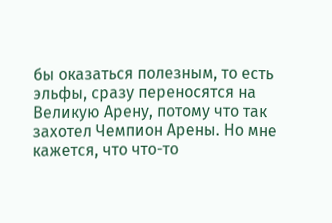бы оказаться полезным, то есть эльфы, сразу переносятся на Великую Арену, потому что так захотел Чемпион Арены. Но мне кажется, что что-то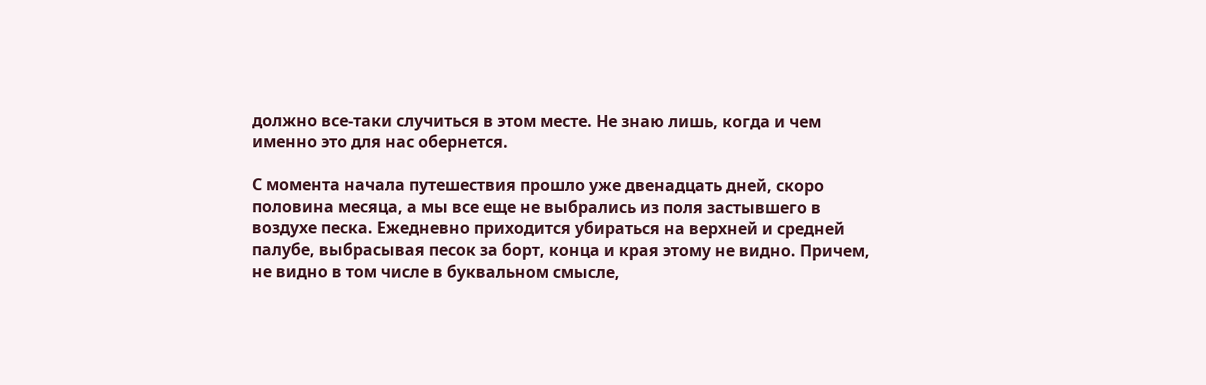должно все-таки случиться в этом месте. Не знаю лишь, когда и чем именно это для нас обернется.

С момента начала путешествия прошло уже двенадцать дней, скоро половина месяца, а мы все еще не выбрались из поля застывшего в воздухе песка. Ежедневно приходится убираться на верхней и средней палубе, выбрасывая песок за борт, конца и края этому не видно. Причем, не видно в том числе в буквальном смысле,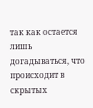так как остается лишь догадываться, что происходит в скрытых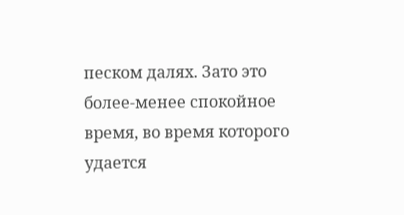песком далях. Зато это более-менее спокойное время, во время которого удается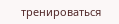тренироваться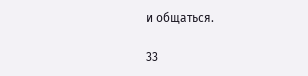и общаться.

33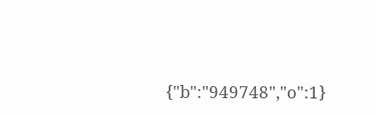{"b":"949748","o":1}